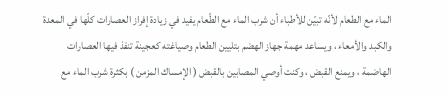الماء مع الطعام لأنّه تبيّن للأطباء أن شرب الماء مع الطّعام يفيد في زيادة إفراز العصارات كلّها في المعدة والكبد والأمعاء ، ويساعد مهمة جهاز الهضم بتليين الطعام وصياغته كعجينة تنفذ فيها العصارات الهاضمة ، ويمنع القبض ، وكنت أوصي المصابين بالقبض ( الإمساك المزمن ) بكثرة شرب الماء مع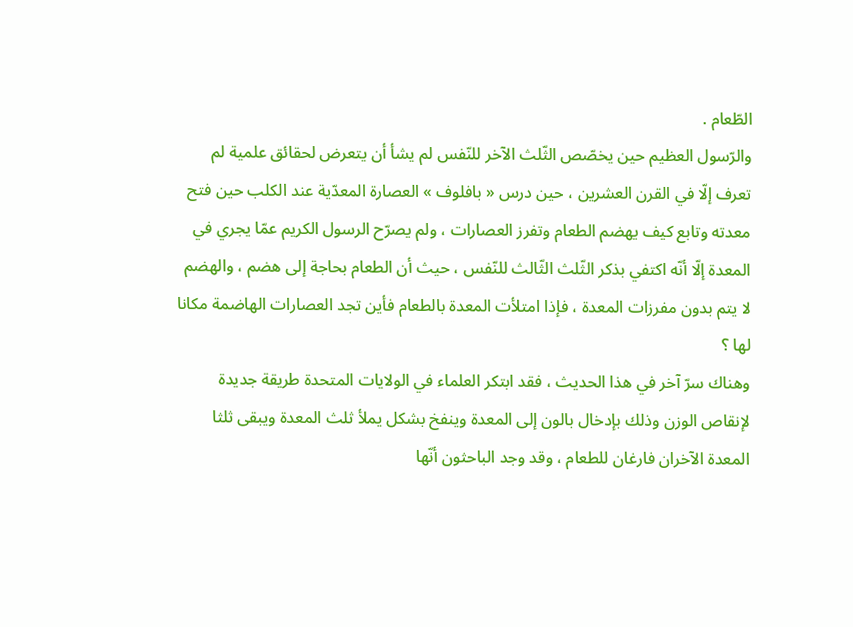الطّعام .
والرّسول العظيم حين يخصّص الثّلث الآخر للنّفس لم يشأ أن يتعرض لحقائق علمية لم تعرف إلّا في القرن العشرين ، حين درس « بافلوف » العصارة المعدّية عند الكلب حين فتح معدته وتابع كيف يهضم الطعام وتفرز العصارات ، ولم يصرّح الرسول الكريم عمّا يجري في المعدة إلّا أنّه اكتفي بذكر الثّلث الثّالث للنّفس ، حيث أن الطعام بحاجة إلى هضم ، والهضم لا يتم بدون مفرزات المعدة ، فإذا امتلأت المعدة بالطعام فأين تجد العصارات الهاضمة مكانا لها ؟
وهناك سرّ آخر في هذا الحديث ، فقد ابتكر العلماء في الولايات المتحدة طريقة جديدة لإنقاص الوزن وذلك بإدخال بالون إلى المعدة وينفخ بشكل يملأ ثلث المعدة ويبقى ثلثا المعدة الآخران فارغان للطعام ، وقد وجد الباحثون أنّها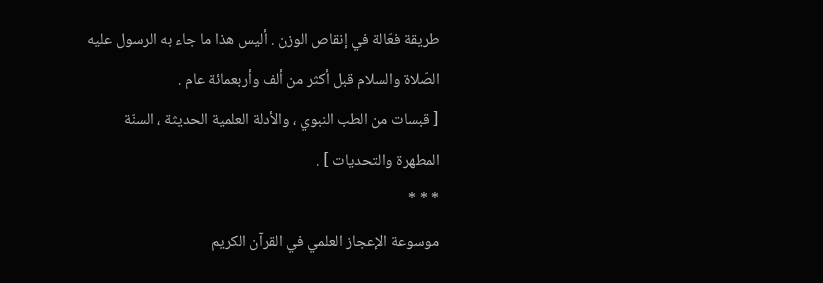طريقة فعّالة في إنقاص الوزن . أليس هذا ما جاء به الرسول عليه الصّلاة والسلام قبل أكثر من ألف وأربعمائة عام .
[ قبسات من الطب النبوي ، والأدلة العلمية الحديثة ، السنّة المطهرة والتحديات ] .
* * *
موسوعة الإعجاز العلمي في القرآن الكريم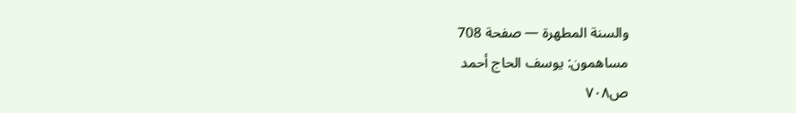والسنة المطهرة — صفحة 708
مساهمون: يوسف الحاج أحمد
ص٧٠٨